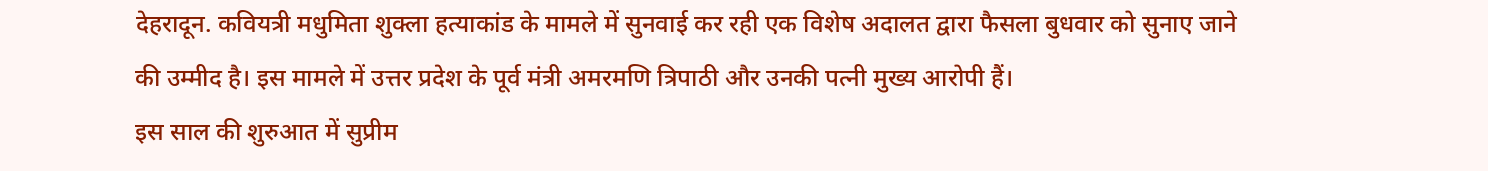देहरादून. कवियत्री मधुमिता शुक्ला हत्याकांड के मामले में सुनवाई कर रही एक विशेष अदालत द्वारा फैसला बुधवार को सुनाए जाने की उम्मीद है। इस मामले में उत्तर प्रदेश के पूर्व मंत्री अमरमणि त्रिपाठी और उनकी पत्नी मुख्य आरोपी हैं।
इस साल की शुरुआत में सुप्रीम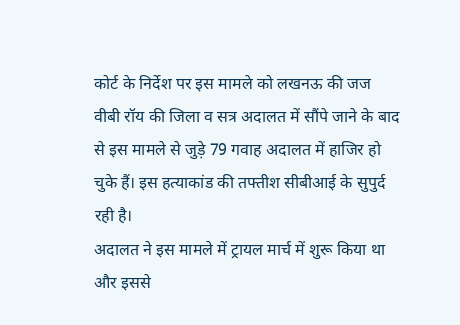कोर्ट के निर्देश पर इस मामले को लखनऊ की जज वीबी रॉय की जिला व सत्र अदालत में सौंपे जाने के बाद से इस मामले से जुड़े 79 गवाह अदालत में हाजिर हो चुके हैं। इस हत्याकांड की तफ्तीश सीबीआई के सुपुर्द रही है।
अदालत ने इस मामले में ट्रायल मार्च में शुरू किया था और इससे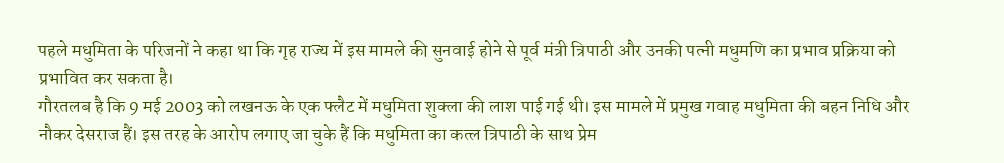पहले मधुमिता के परिजनों ने कहा था कि गृह राज्य में इस मामले की सुनवाई होने से पूर्व मंत्री त्रिपाठी और उनकी पत्नी मधुमणि का प्रभाव प्रक्रिया को प्रभावित कर सकता है।
गौरतलब है कि 9 मई 2003 को लखनऊ के एक फ्लैट में मधुमिता शुक्ला की लाश पाई गई थी। इस मामले में प्रमुख गवाह मधुमिता की बहन निधि और नौकर देसराज हैं। इस तरह के आरोप लगाए जा चुके हैं कि मधुमिता का कत्ल त्रिपाठी के साथ प्रेम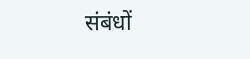संबंधों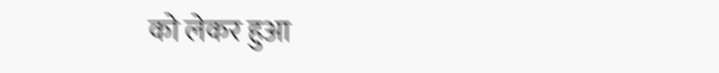को लेकर हुआ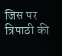जिस पर त्रिपाठी की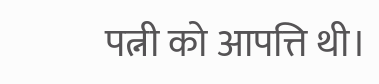पत्नी को आपत्ति थी।